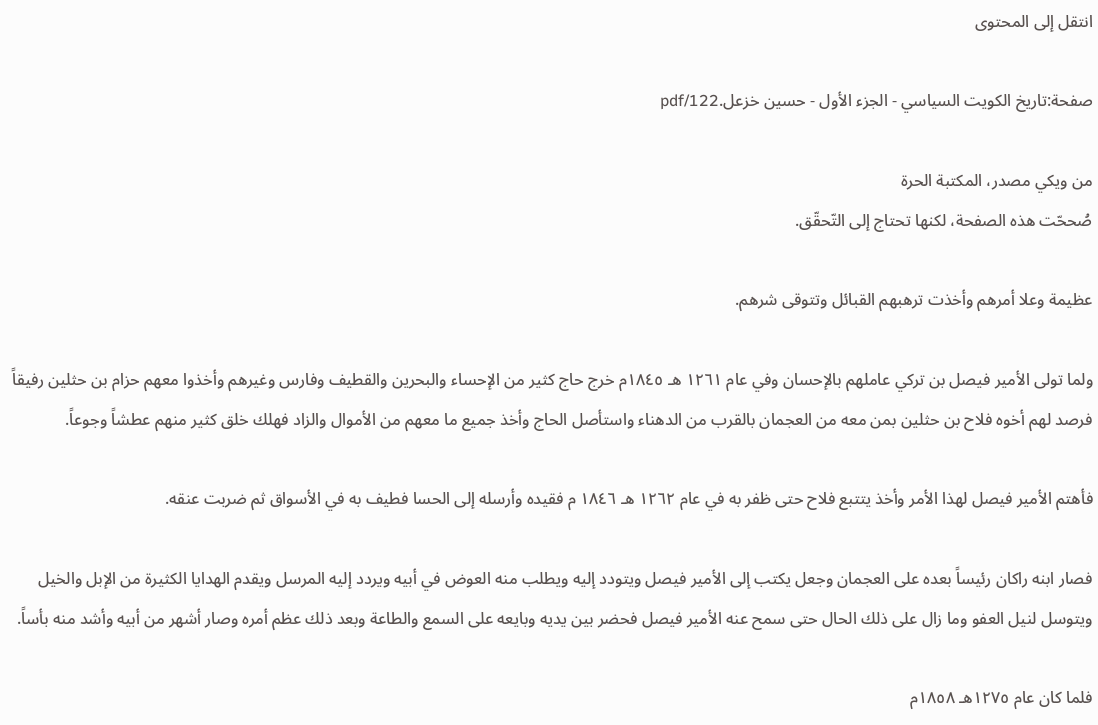انتقل إلى المحتوى

صفحة:تاريخ الكويت السياسي - الجزء الأول - حسين خزعل.pdf/122

من ويكي مصدر، المكتبة الحرة
صُححّت هذه الصفحة، لكنها تحتاج إلى التّحقّق.

عظيمة وعلا أمرهم وأخذت ترهبهم القبائل وتتوقى شرهم.

ولما تولى الأمير فيصل بن تركي عاملهم بالإحسان وفي عام ١٢٦١ هـ ١٨٤٥م خرج حاج كثير من الإحساء والبحرين والقطيف وفارس وغيرهم وأخذوا معهم حزام بن حثلين رفيقاً فرصد لهم أخوه فلاح بن حثلين بمن معه من العجمان بالقرب من الدهناء واستأصل الحاج وأخذ جميع ما معهم من الأموال والزاد فهلك خلق كثير منهم عطشاً وجوعاً.

فأهتم الأمير فيصل لهذا الأمر وأخذ يتتبع فلاح حتى ظفر به في عام ١٢٦٢ هـ ١٨٤٦ م فقيده وأرسله إلى الحسا فطيف به في الأسواق ثم ضربت عنقه.

فصار ابنه راكان رئيساً بعده على العجمان وجعل يكتب إلى الأمير فيصل ويتودد إليه ويطلب منه العوض في أبيه ويردد إليه المرسل ويقدم الهدايا الكثيرة من الإبل والخيل ويتوسل لنيل العفو وما زال على ذلك الحال حتى سمح عنه الأمير فيصل فحضر بين يديه وبايعه على السمع والطاعة وبعد ذلك عظم أمره وصار أشهر من أبيه وأشد منه بأساً.

فلما كان عام ١٢٧٥هـ ١٨٥٨م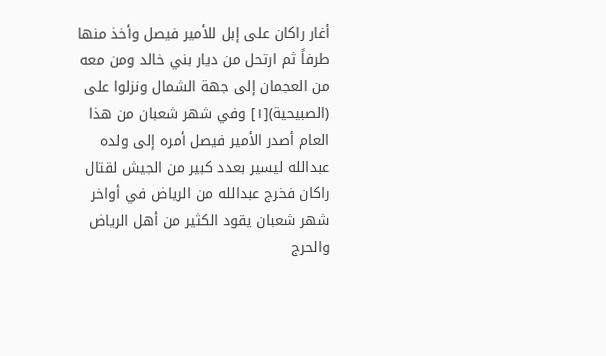أغار راكان على إبل للأمير فيصل وأخذ منها طرفاً ثم ارتحل من ديار بني خالد ومن معه من العجمان إلى جهة الشمال ونزلوا على (الصبيحية)[١] وفي شهر شعبان من هذا العام أصدر الأمير فيصل أمره إلى ولده عبدالله ليسير بعدد كبير من الجيش لقتال راكان فخرج عبدالله من الرياض في أواخر شهر شعبان يقود الكثير من أهل الرياض والحرج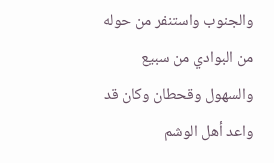والجنوب واستنفر من حوله من البوادي من سبيع والسهول وقحطان وكان قد واعد أهل الوشم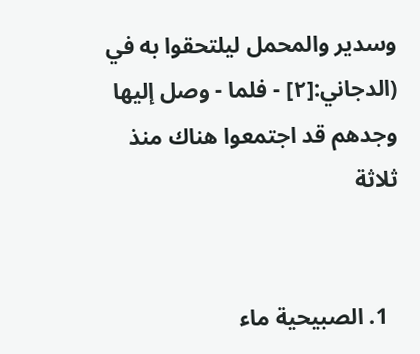وسدير والمحمل ليلتحقوا به في (الدجاني:[٢] - فلما - وصل إليها وجدهم قد اجتمعوا هناك منذ ثلاثة


  1. الصبيحية ماء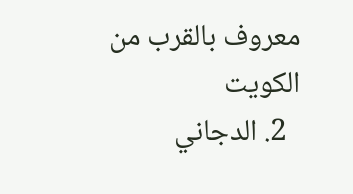معروف بالقرب من الكويت
  2. الدجاني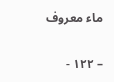ماء معروف

– ١٢٢ -